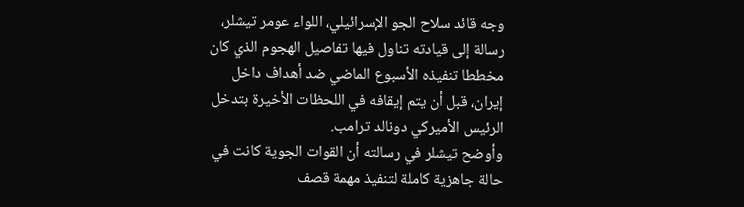وجه قائد سلاح الجو الإسرائيلي، اللواء عومر تيشلر، رسالة إلى قيادته تناول فيها تفاصيل الهجوم الذي كان مخططا تنفيذه الأسبوع الماضي ضد أهداف داخل إيران، قبل أن يتم إيقافه في اللحظات الأخيرة بتدخل الرئيس الأميركي دونالد ترامب.
وأوضح تيشلر في رسالته أن القوات الجوية كانت في حالة جاهزية كاملة لتنفيذ مهمة قصف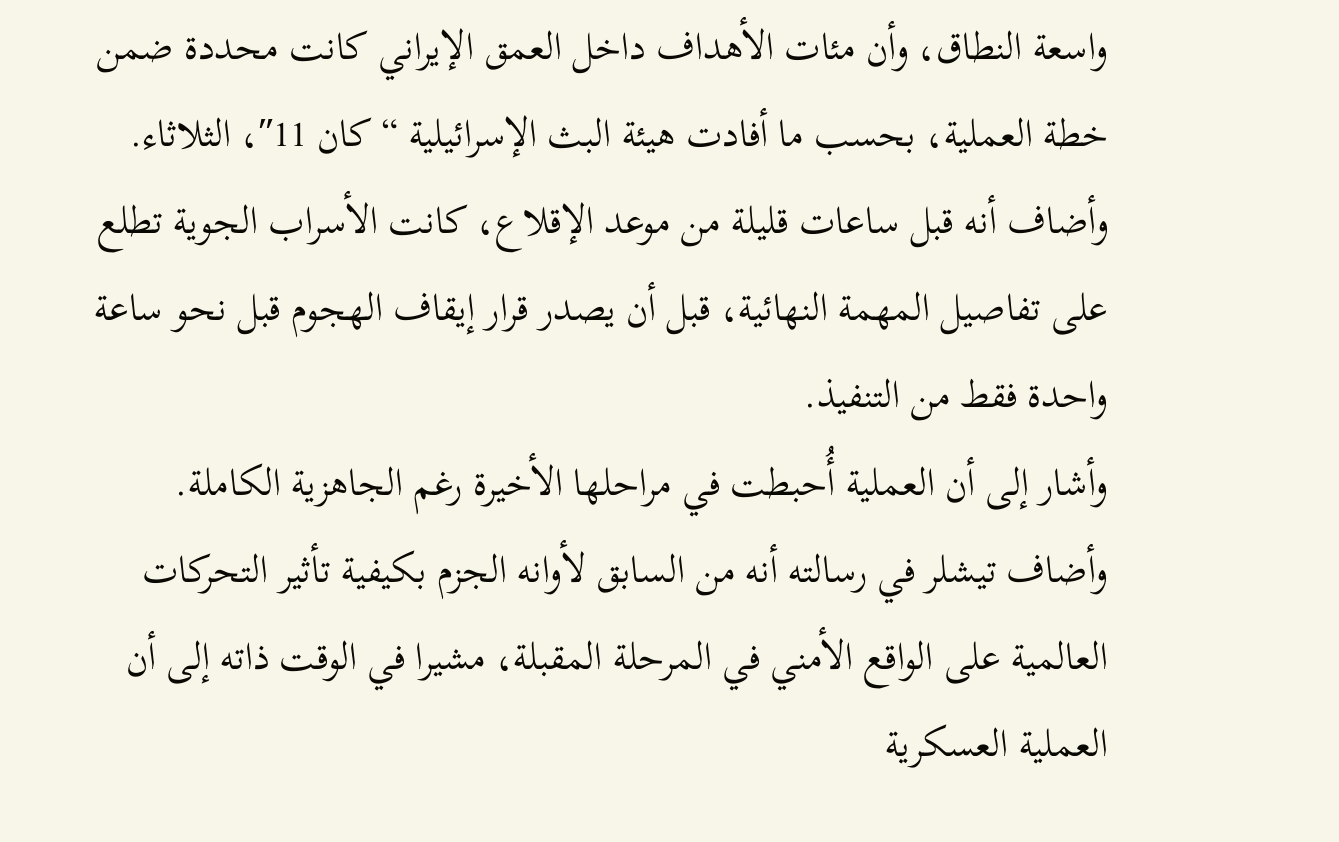واسعة النطاق، وأن مئات الأهداف داخل العمق الإيراني كانت محددة ضمن خطة العملية، بحسب ما أفادت هيئة البث الإسرائيلية “كان 11″، الثلاثاء.
وأضاف أنه قبل ساعات قليلة من موعد الإقلاع، كانت الأسراب الجوية تطلع على تفاصيل المهمة النهائية، قبل أن يصدر قرار إيقاف الهجوم قبل نحو ساعة واحدة فقط من التنفيذ.
وأشار إلى أن العملية أُحبطت في مراحلها الأخيرة رغم الجاهزية الكاملة.
وأضاف تيشلر في رسالته أنه من السابق لأوانه الجزم بكيفية تأثير التحركات العالمية على الواقع الأمني في المرحلة المقبلة، مشيرا في الوقت ذاته إلى أن العملية العسكرية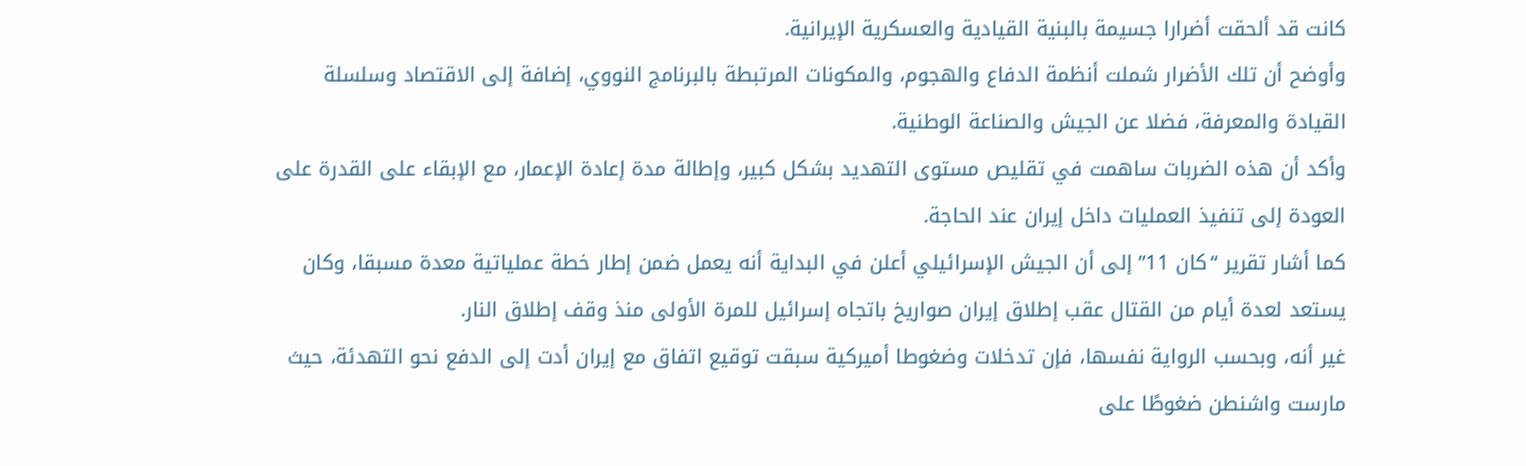كانت قد ألحقت أضرارا جسيمة بالبنية القيادية والعسكرية الإيرانية.
وأوضح أن تلك الأضرار شملت أنظمة الدفاع والهجوم، والمكونات المرتبطة بالبرنامج النووي، إضافة إلى الاقتصاد وسلسلة القيادة والمعرفة، فضلا عن الجيش والصناعة الوطنية.
وأكد أن هذه الضربات ساهمت في تقليص مستوى التهديد بشكل كبير، وإطالة مدة إعادة الإعمار، مع الإبقاء على القدرة على العودة إلى تنفيذ العمليات داخل إيران عند الحاجة.
كما أشار تقرير “كان 11” إلى أن الجيش الإسرائيلي أعلن في البداية أنه يعمل ضمن إطار خطة عملياتية معدة مسبقا، وكان يستعد لعدة أيام من القتال عقب إطلاق إيران صواريخ باتجاه إسرائيل للمرة الأولى منذ وقف إطلاق النار.
غير أنه، وبحسب الرواية نفسها، فإن تدخلات وضغوطا أميركية سبقت توقيع اتفاق مع إيران أدت إلى الدفع نحو التهدئة، حيث مارست واشنطن ضغوطًا على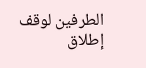الطرفين لوقف إطلاق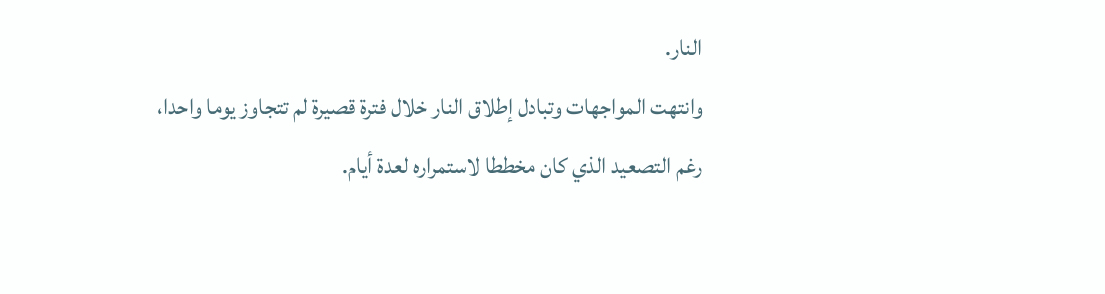النار.
وانتهت المواجهات وتبادل إطلاق النار خلال فترة قصيرة لم تتجاوز يوما واحدا، رغم التصعيد الذي كان مخططا لاستمراره لعدة أيام.